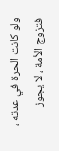ولو كانت الحرة في عدته ، فتزوج الأمة ، لا يجوز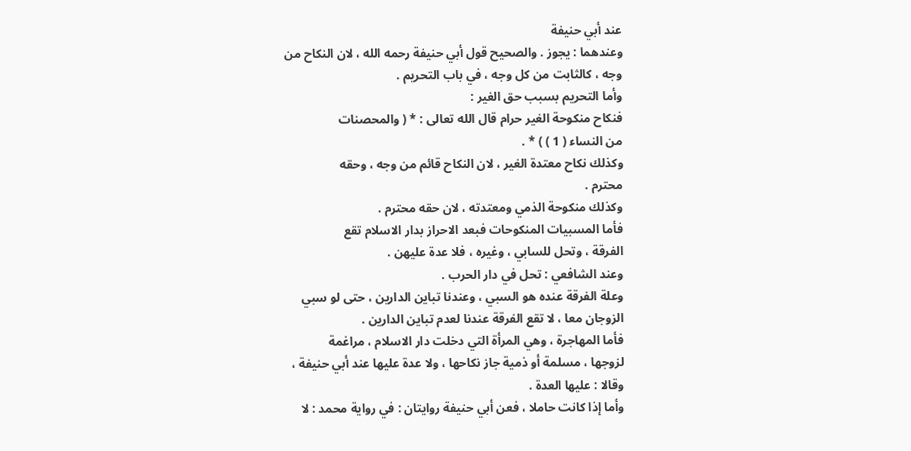عند أبي حنيفة
وعندهما : يجوز . والصحيح قول أبي حنيفة رحمه الله ، لان النكاح من
وجه ، كالثابت من كل وجه ، في باب التحريم .
وأما التحريم بسبب حق الغير :
فنكاح منكوحة الغير حرام قال الله تعالى : * ( والمحصنات
من النساء ( 1 ) ) * .
وكذلك نكاح معتدة الغير ، لان النكاح قائم من وجه ، وحقه
محترم .
وكذلك منكوحة الذمي ومعتدته ، لان حقه محترم .
فأما المسبيات المنكوحات فبعد الاحراز بدار الاسلام تقع
الفرقة ، وتحل للسابي ، وغيره ، فلا عدة عليهن .
وعند الشافعي : تحل في دار الحرب .
وعلة الفرقة عنده هو السبي ، وعندنا تباين الدارين ، حتى لو سبي
الزوجان معا ، لا تقع الفرقة عندنا لعدم تباين الدارين .
فأما المهاجرة ، وهي المرأة التي دخلت دار الاسلام ، مراغمة
لزوجها ، مسلمة أو ذمية جاز نكاحها ، ولا عدة عليها عند أبي حنيفة ،
وقالا : عليها العدة .
وأما إذا كانت حاملا ، فعن أبي حنيفة روايتان : في رواية محمد : لا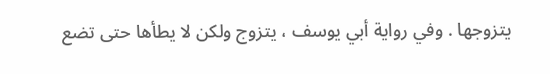يتزوجها . وفي رواية أبي يوسف ، يتزوج ولكن لا يطأها حتى تضع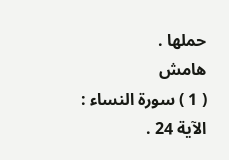حملها .
هامش
( 1 ) سورة النساء : الآية 24 .